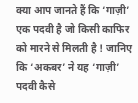क्या आप जानते हैं कि ‘गाज़ी’ एक पदवी है जो किसी काफिर को मारने से मिलती है ! जानिए कि ‘अकबर’ ने यह ‘गाज़ी’ पदवी कैसे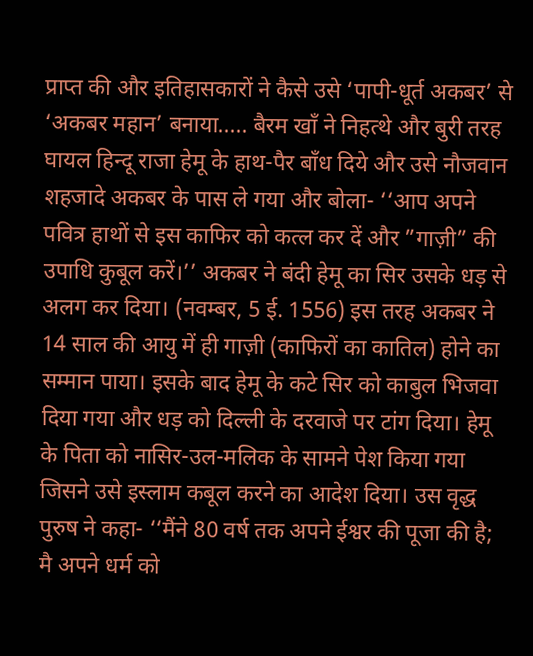प्राप्त की और इतिहासकारों ने कैसे उसे ‘पापी-धूर्त अकबर’ से ‘अकबर महान’ बनाया..... बैरम खाँ ने निहत्थे और बुरी तरह घायल हिन्दू राजा हेमू के हाथ-पैर बाँध दिये और उसे नौजवान शहजादे अकबर के पास ले गया और बोला- ‘‘आप अपने पवित्र हाथों से इस काफिर को कत्ल कर दें और ”गाज़ी” की उपाधि कुबूल करें।’’ अकबर ने बंदी हेमू का सिर उसके धड़ से अलग कर दिया। (नवम्बर, 5 ई. 1556) इस तरह अकबर ने 14 साल की आयु में ही गाज़ी (काफिरों का कातिल) होने का सम्मान पाया। इसके बाद हेमू के कटे सिर को काबुल भिजवा दिया गया और धड़ को दिल्ली के दरवाजे पर टांग दिया। हेमू के पिता को नासिर-उल-मलिक के सामने पेश किया गया जिसने उसे इस्लाम कबूल करने का आदेश दिया। उस वृद्ध पुरुष ने कहा- ‘‘मैंने 80 वर्ष तक अपने ईश्वर की पूजा की है; मै अपने धर्म को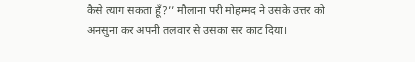कैसे त्याग सकता हूँ?’’ मौलाना परी मोहम्मद ने उसके उत्तर को अनसुना कर अपनी तलवार से उसका सर काट दिया।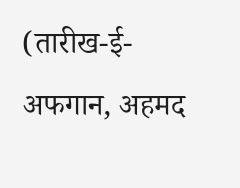(तारीख-ई-अफगान, अहमद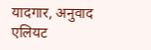यादगार, अनुवाद एलियट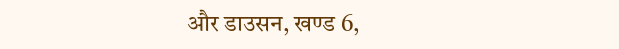और डाउसन, खण्ड 6,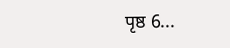पृष्ठ 6...